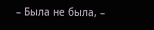– Была не была, –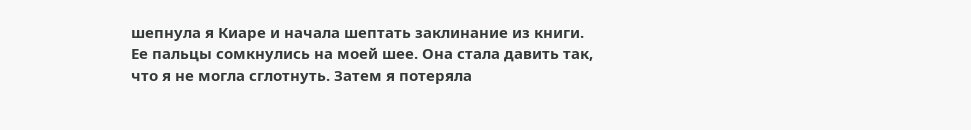шепнула я Киаре и начала шептать заклинание из книги.
Ее пальцы сомкнулись на моей шее. Она стала давить так, что я не могла сглотнуть. Затем я потеряла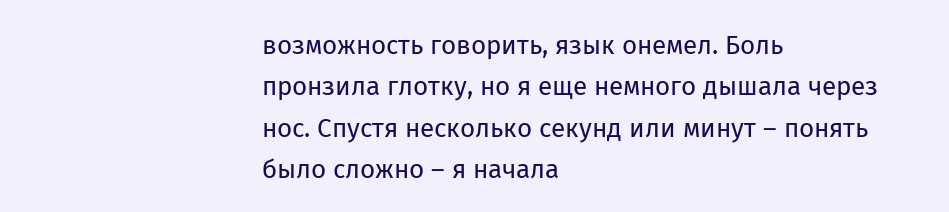возможность говорить, язык онемел. Боль пронзила глотку, но я еще немного дышала через нос. Спустя несколько секунд или минут – понять было сложно – я начала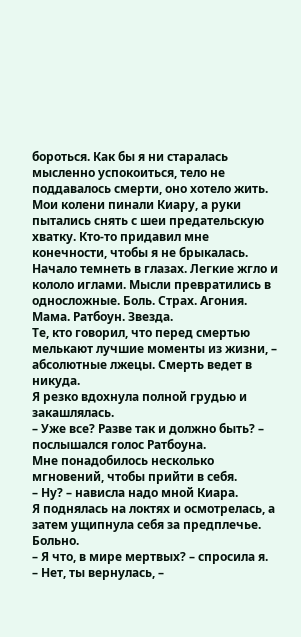бороться. Как бы я ни старалась мысленно успокоиться, тело не поддавалось смерти, оно хотело жить. Мои колени пинали Киару, а руки пытались снять с шеи предательскую хватку. Кто-то придавил мне конечности, чтобы я не брыкалась.
Начало темнеть в глазах. Легкие жгло и кололо иглами. Мысли превратились в односложные. Боль. Страх. Агония. Мама. Ратбоун. Звезда.
Те, кто говорил, что перед смертью мелькают лучшие моменты из жизни, – абсолютные лжецы. Смерть ведет в никуда.
Я резко вдохнула полной грудью и закашлялась.
– Уже все? Разве так и должно быть? – послышался голос Ратбоуна.
Мне понадобилось несколько мгновений, чтобы прийти в себя.
– Ну? – нависла надо мной Киара.
Я поднялась на локтях и осмотрелась, а затем ущипнула себя за предплечье. Больно.
– Я что, в мире мертвых? – спросила я.
– Нет, ты вернулась, –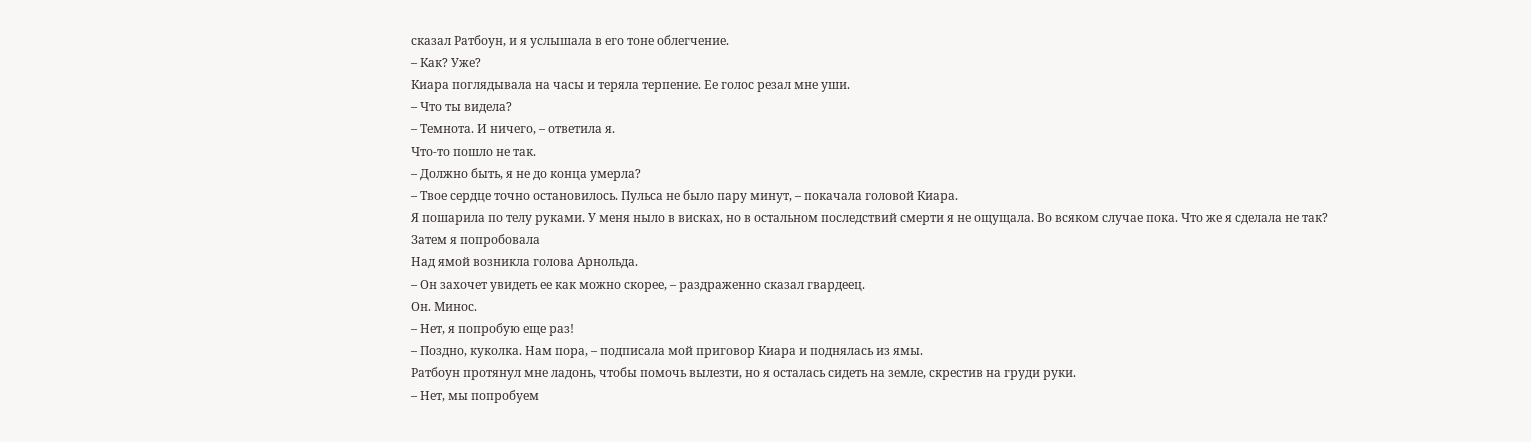сказал Ратбоун, и я услышала в его тоне облегчение.
– Как? Уже?
Киара поглядывала на часы и теряла терпение. Ее голос резал мне уши.
– Что ты видела?
– Темнота. И ничего, – ответила я.
Что-то пошло не так.
– Должно быть, я не до конца умерла?
– Твое сердце точно остановилось. Пульса не было пару минут, – покачала головой Киара.
Я пошарила по телу руками. У меня ныло в висках, но в остальном последствий смерти я не ощущала. Во всяком случае пока. Что же я сделала не так?
Затем я попробовала
Над ямой возникла голова Арнольда.
– Он захочет увидеть ее как можно скорее, – раздраженно сказал гвардеец.
Он. Минос.
– Нет, я попробую еще раз!
– Поздно, куколка. Нам пора, – подписала мой приговор Киара и поднялась из ямы.
Ратбоун протянул мне ладонь, чтобы помочь вылезти, но я осталась сидеть на земле, скрестив на груди руки.
– Нет, мы попробуем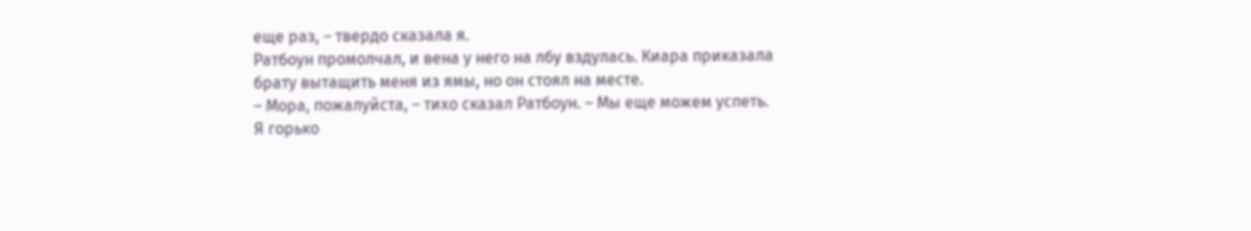еще раз, – твердо сказала я.
Ратбоун промолчал, и вена у него на лбу вздулась. Киара приказала брату вытащить меня из ямы, но он стоял на месте.
– Мора, пожалуйста, – тихо сказал Ратбоун. – Мы еще можем успеть.
Я горько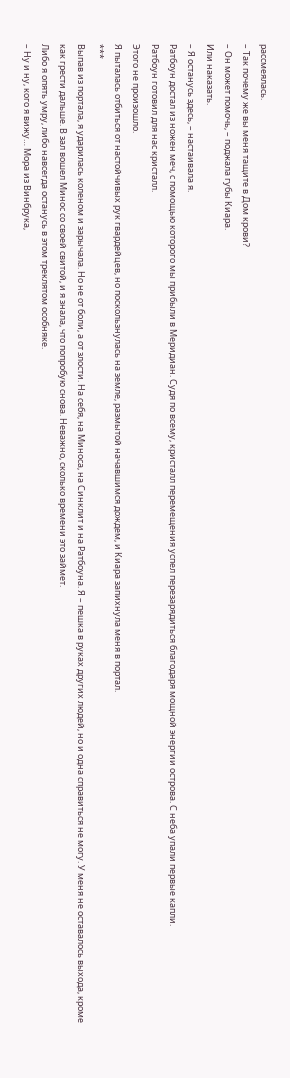рассмеялась.
– Так почему же вы меня тащите в Дом крови?
– Он может помочь, – поджала губы Киара.
Или наказать.
– Я останусь здесь, – настаивала я.
Ратбоун достал из ножен меч, с помощью которого мы прибыли в Меридиан. Судя по всему, кристалл перемещения успел перезарядиться благодаря мощной энергии острова. С неба упали первые капли.
Ратбоун готовил для нас кристалл.
Этого не произошло.
Я пыталась отбиться от настойчивых рук гвардейцев, но поскользнулась на земле, размытой начавшимся дождем, и Киара запихнула меня в портал.
***
Выпав из портала, я ударилась коленом и зарычала. Но не от боли, а от злости. На себя, на Миноса, на Синклит и на Ратбоуна. Я – пешка в руках других людей, но и одна справиться не могу. У меня не оставалось выхода, кроме как грести дальше. В зал вошел Минос со своей свитой, и я знала, что попробую снова. Неважно, сколько времени это займет.
Либо я опять умру, либо навсегда останусь в этом треклятом особняке.
– Ну и ну, кого я вижу… Мора из Винбрука,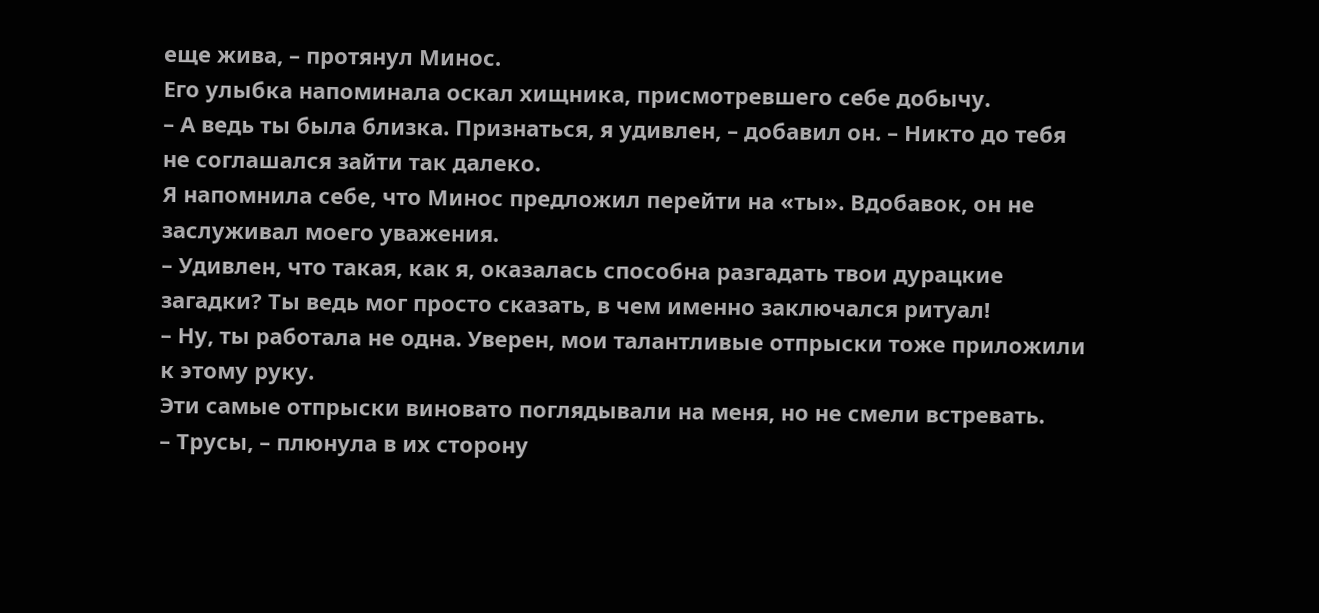еще жива, – протянул Минос.
Его улыбка напоминала оскал хищника, присмотревшего себе добычу.
– А ведь ты была близка. Признаться, я удивлен, – добавил он. – Никто до тебя не соглашался зайти так далеко.
Я напомнила себе, что Минос предложил перейти на «ты». Вдобавок, он не заслуживал моего уважения.
– Удивлен, что такая, как я, оказалась способна разгадать твои дурацкие загадки? Ты ведь мог просто сказать, в чем именно заключался ритуал!
– Ну, ты работала не одна. Уверен, мои талантливые отпрыски тоже приложили к этому руку.
Эти самые отпрыски виновато поглядывали на меня, но не смели встревать.
– Трусы, – плюнула в их сторону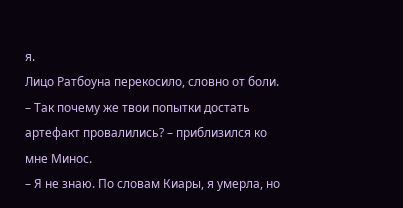я.
Лицо Ратбоуна перекосило, словно от боли.
– Так почему же твои попытки достать артефакт провалились? – приблизился ко мне Минос.
– Я не знаю. По словам Киары, я умерла, но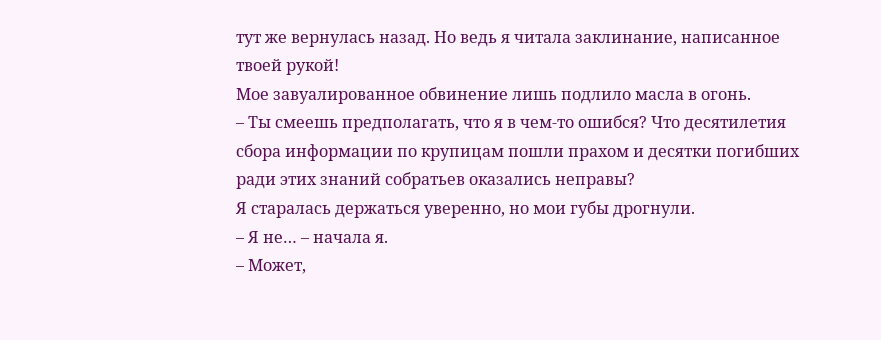тут же вернулась назад. Но ведь я читала заклинание, написанное твоей рукой!
Мое завуалированное обвинение лишь подлило масла в огонь.
– Ты смеешь предполагать, что я в чем-то ошибся? Что десятилетия сбора информации по крупицам пошли прахом и десятки погибших ради этих знаний собратьев оказались неправы?
Я старалась держаться уверенно, но мои губы дрогнули.
– Я не… – начала я.
– Может,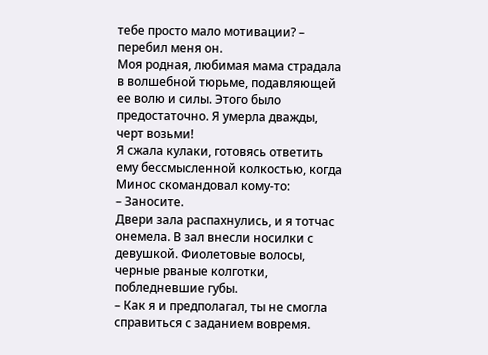тебе просто мало мотивации? – перебил меня он.
Моя родная, любимая мама страдала в волшебной тюрьме, подавляющей ее волю и силы. Этого было предостаточно. Я умерла дважды, черт возьми!
Я сжала кулаки, готовясь ответить ему бессмысленной колкостью, когда Минос скомандовал кому-то:
– Заносите.
Двери зала распахнулись, и я тотчас онемела. В зал внесли носилки с девушкой. Фиолетовые волосы, черные рваные колготки, побледневшие губы.
– Как я и предполагал, ты не смогла справиться с заданием вовремя.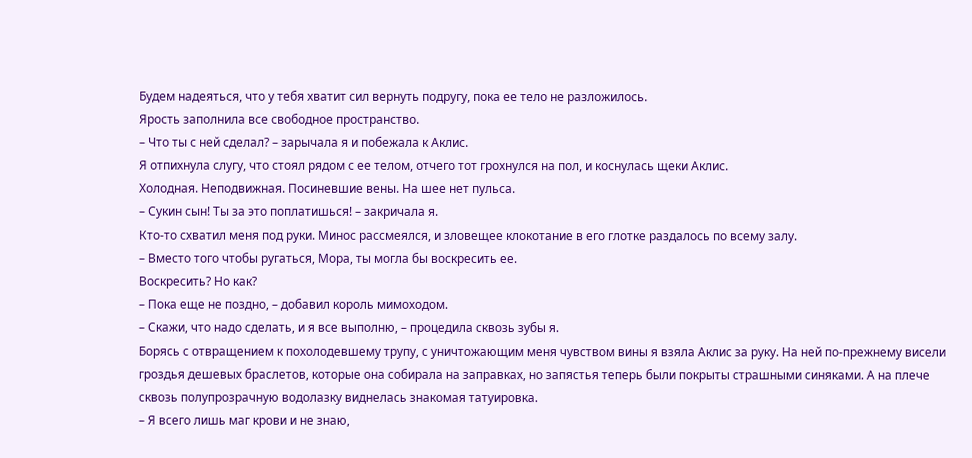Будем надеяться, что у тебя хватит сил вернуть подругу, пока ее тело не разложилось.
Ярость заполнила все свободное пространство.
– Что ты с ней сделал? – зарычала я и побежала к Аклис.
Я отпихнула слугу, что стоял рядом с ее телом, отчего тот грохнулся на пол, и коснулась щеки Аклис.
Холодная. Неподвижная. Посиневшие вены. На шее нет пульса.
– Сукин сын! Ты за это поплатишься! – закричала я.
Кто-то схватил меня под руки. Минос рассмеялся, и зловещее клокотание в его глотке раздалось по всему залу.
– Вместо того чтобы ругаться, Мора, ты могла бы воскресить ее.
Воскресить? Но как?
– Пока еще не поздно, – добавил король мимоходом.
– Скажи, что надо сделать, и я все выполню, – процедила сквозь зубы я.
Борясь с отвращением к похолодевшему трупу, с уничтожающим меня чувством вины я взяла Аклис за руку. На ней по-прежнему висели гроздья дешевых браслетов, которые она собирала на заправках, но запястья теперь были покрыты страшными синяками. А на плече сквозь полупрозрачную водолазку виднелась знакомая татуировка.
– Я всего лишь маг крови и не знаю,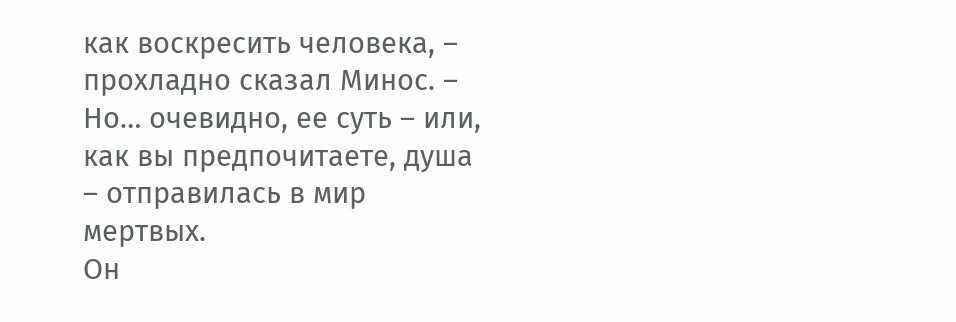как воскресить человека, – прохладно сказал Минос. – Но… очевидно, ее суть – или, как вы предпочитаете, душа – отправилась в мир мертвых.
Он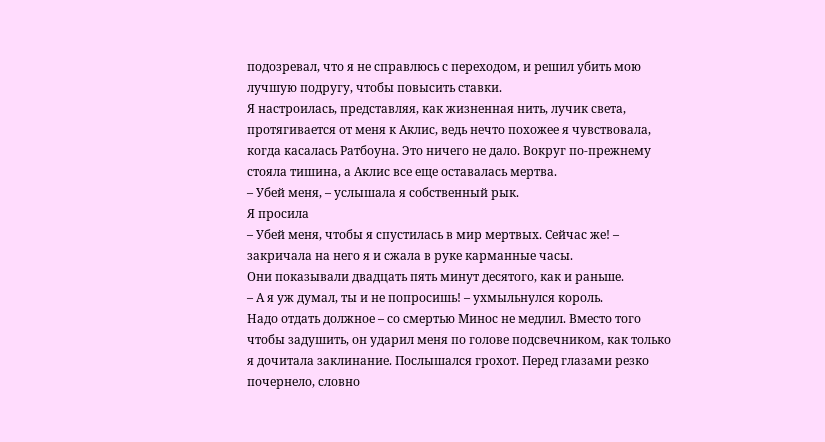подозревал, что я не справлюсь с переходом, и решил убить мою лучшую подругу, чтобы повысить ставки.
Я настроилась, представляя, как жизненная нить, лучик света, протягивается от меня к Аклис, ведь нечто похожее я чувствовала, когда касалась Ратбоуна. Это ничего не дало. Вокруг по-прежнему стояла тишина, а Аклис все еще оставалась мертва.
– Убей меня, – услышала я собственный рык.
Я просила
– Убей меня, чтобы я спустилась в мир мертвых. Сейчас же! – закричала на него я и сжала в руке карманные часы.
Они показывали двадцать пять минут десятого, как и раньше.
– А я уж думал, ты и не попросишь! – ухмыльнулся король.
Надо отдать должное – со смертью Минос не медлил. Вместо того чтобы задушить, он ударил меня по голове подсвечником, как только я дочитала заклинание. Послышался грохот. Перед глазами резко почернело, словно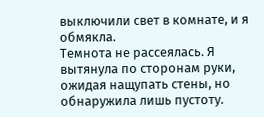выключили свет в комнате, и я обмякла.
Темнота не рассеялась. Я вытянула по сторонам руки, ожидая нащупать стены, но обнаружила лишь пустоту.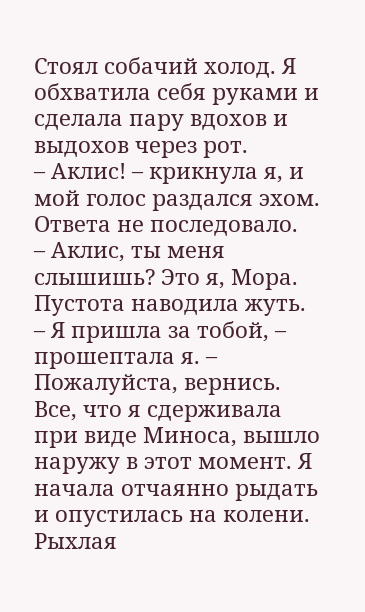Стоял собачий холод. Я обхватила себя руками и сделала пару вдохов и выдохов через рот.
– Аклис! – крикнула я, и мой голос раздался эхом.
Ответа не последовало.
– Аклис, ты меня слышишь? Это я, Мора.
Пустота наводила жуть.
– Я пришла за тобой, – прошептала я. – Пожалуйста, вернись.
Все, что я сдерживала при виде Миноса, вышло наружу в этот момент. Я начала отчаянно рыдать и опустилась на колени. Рыхлая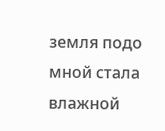земля подо мной стала влажной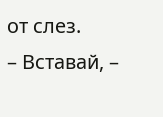от слез.
– Вставай, –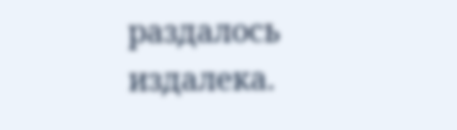раздалось издалека.